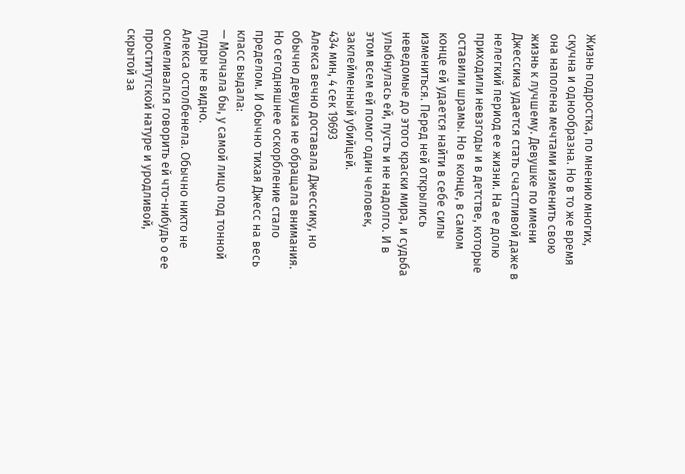Жизнь подростка, по мнению многих, скучна и однообразна. Но в то же время она наполена мечтами изменить свою жизнь к лучшему. Девушке по имени Джессика удается стать счастливой даже в нелегкий период ее жизни. На ее долю приходили невзгоды и в детстве, которые оставили шрамы. Но в конце, в самом конце ей удается найти в себе силы измениться. Перед ней открылись неведомые до этого краски мира, и судьба улыбнулась ей, пусть и не надолго. И в этом всем ей помог один человек, заклейменный убийцей.
434 мин, 4 сек 19693
Алекса вечно доставала Джессику, но обычно девушка не обращала внимания. Но сегодняшнее оскорбление стало пределом. И обычно тихая Джесс на весь класс выдала:
— Молчала бы, у самой лицо под тонной пудры не видно.
Алекса остолбенела. Обычно никто не осмеливался говорить ей что-нибудь о ее проститутской натуре и уродливой, скрытой за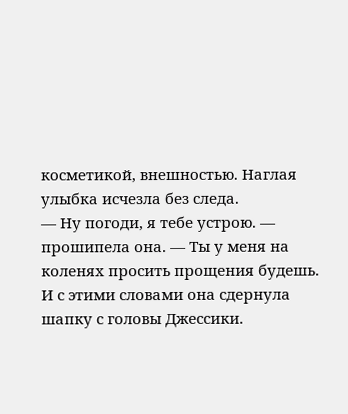косметикой, внешностью. Наглая улыбка исчезла без следа.
— Ну погоди, я тебе устрою. — прошипела она. — Ты у меня на коленях просить прощения будешь.
И с этими словами она сдернула шапку с головы Джессики.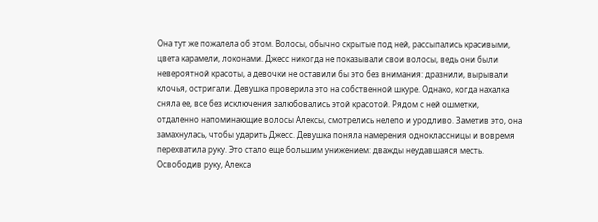Она тут же пожалела об этом. Волосы, обычно скрытые под ней, рассыпались красивыми, цвета карамели, локонами. Джесс никогда не показывали свои волосы, ведь они были невероятной красоты, а девочки не оставили бы это без внимания: дразнили, вырывали клочья, остригали. Девушка проверила это на собственной шкуре. Однако, когда нахалка сняла ее, все без исключения залюбовались этой красотой. Рядом с ней ошметки, отдаленно напоминающие волосы Алексы, смотрелись нелепо и уродливо. Заметив это, она замахнулась, чтобы ударить Джесс. Девушка поняла намерения одноклассницы и вовремя перехватила руку. Это стало еще большим унижением: дважды неудавшаяся месть. Освободив руку, Алекса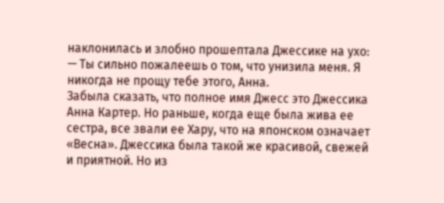наклонилась и злобно прошептала Джессике на ухо:
— Ты сильно пожалеешь о том, что унизила меня. Я никогда не прощу тебе этого, Анна.
Забыла сказать, что полное имя Джесс это Джессика Анна Картер. Но раньше, когда еще была жива ее сестра, все звали ее Хару, что на японском означает «Весна». Джессика была такой же красивой, свежей и приятной. Но из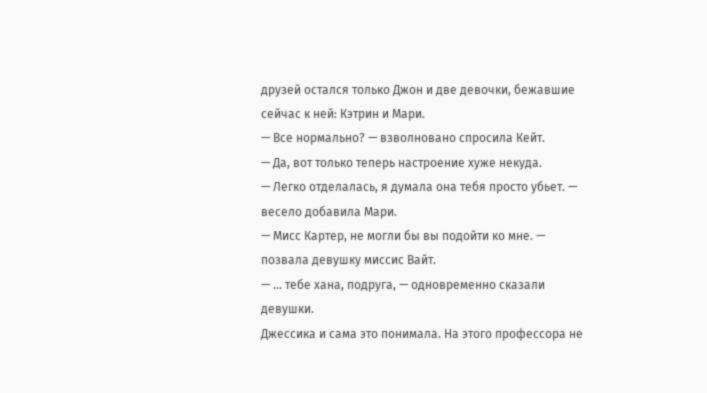друзей остался только Джон и две девочки, бежавшие сейчас к ней: Кэтрин и Мари.
— Все нормально? — взволновано спросила Кейт.
— Да, вот только теперь настроение хуже некуда.
— Легко отделалась, я думала она тебя просто убьет. — весело добавила Мари.
— Мисс Картер, не могли бы вы подойти ко мне. — позвала девушку миссис Вайт.
— … тебе хана, подруга, — одновременно сказали девушки.
Джессика и сама это понимала. На этого профессора не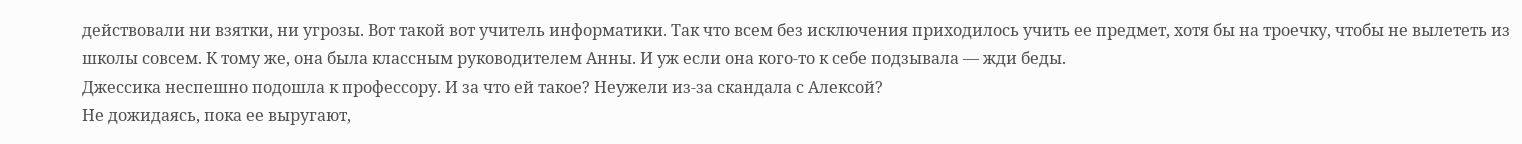действовали ни взятки, ни угрозы. Вот такой вот учитель информатики. Так что всем без исключения приходилось учить ее предмет, хотя бы на троечку, чтобы не вылететь из школы совсем. К тому же, она была классным руководителем Анны. И уж если она кого-то к себе подзывала — жди беды.
Джессика неспешно подошла к профессору. И за что ей такое? Неужели из-за скандала с Алексой?
Не дожидаясь, пока ее выругают,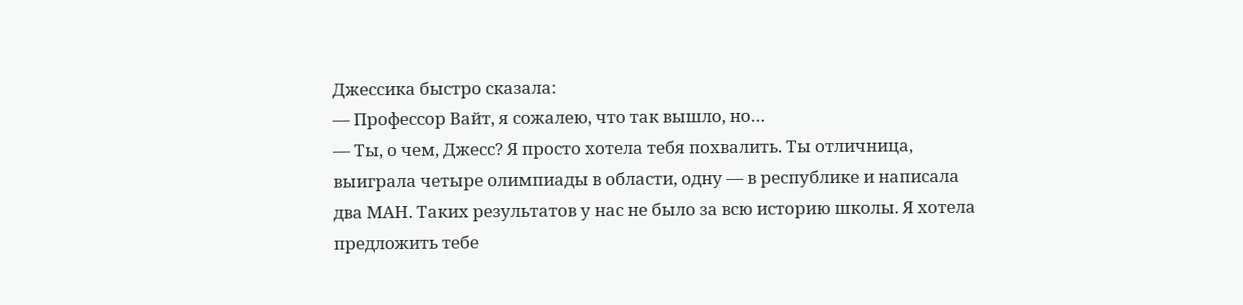Джессика быстро сказала:
— Профессор Вайт, я сожалею, что так вышло, но…
— Ты, о чем, Джесс? Я просто хотела тебя похвалить. Ты отличница, выиграла четыре олимпиады в области, одну — в республике и написала два МАН. Таких результатов у нас не было за всю историю школы. Я хотела предложить тебе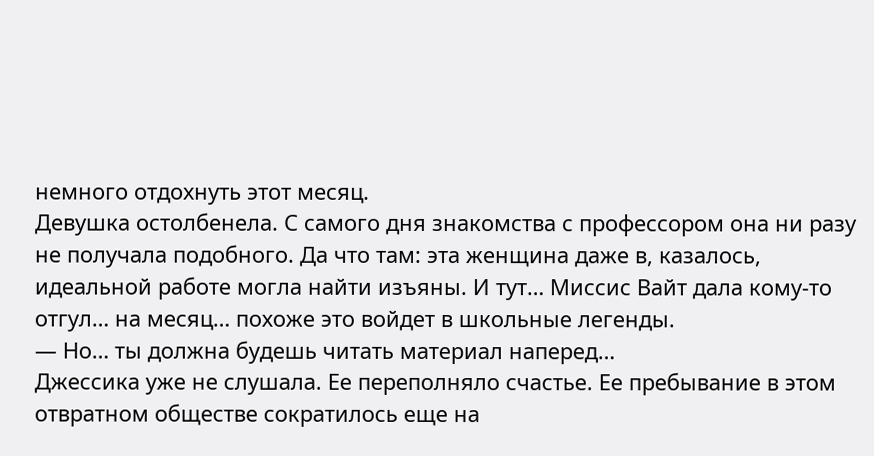немного отдохнуть этот месяц.
Девушка остолбенела. С самого дня знакомства с профессором она ни разу не получала подобного. Да что там: эта женщина даже в, казалось, идеальной работе могла найти изъяны. И тут… Миссис Вайт дала кому-то отгул… на месяц… похоже это войдет в школьные легенды.
— Но… ты должна будешь читать материал наперед…
Джессика уже не слушала. Ее переполняло счастье. Ее пребывание в этом отвратном обществе сократилось еще на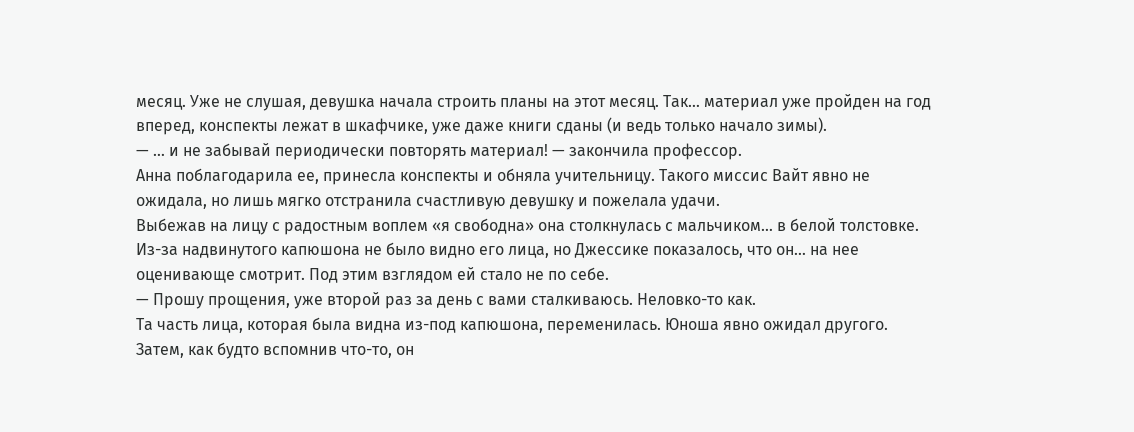месяц. Уже не слушая, девушка начала строить планы на этот месяц. Так… материал уже пройден на год вперед, конспекты лежат в шкафчике, уже даже книги сданы (и ведь только начало зимы).
— … и не забывай периодически повторять материал! — закончила профессор.
Анна поблагодарила ее, принесла конспекты и обняла учительницу. Такого миссис Вайт явно не ожидала, но лишь мягко отстранила счастливую девушку и пожелала удачи.
Выбежав на лицу с радостным воплем «я свободна» она столкнулась с мальчиком… в белой толстовке. Из-за надвинутого капюшона не было видно его лица, но Джессике показалось, что он… на нее оценивающе смотрит. Под этим взглядом ей стало не по себе.
— Прошу прощения, уже второй раз за день с вами сталкиваюсь. Неловко-то как.
Та часть лица, которая была видна из-под капюшона, переменилась. Юноша явно ожидал другого. Затем, как будто вспомнив что-то, он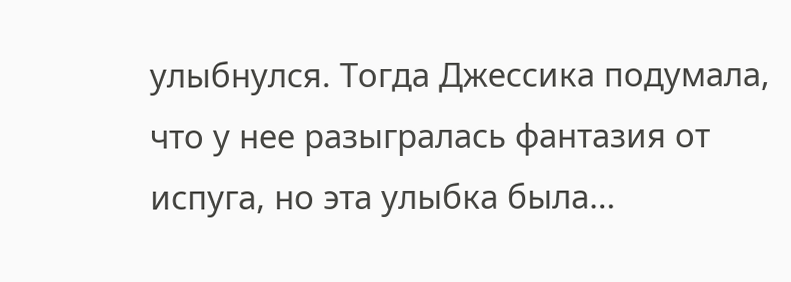улыбнулся. Тогда Джессика подумала, что у нее разыгралась фантазия от испуга, но эта улыбка была…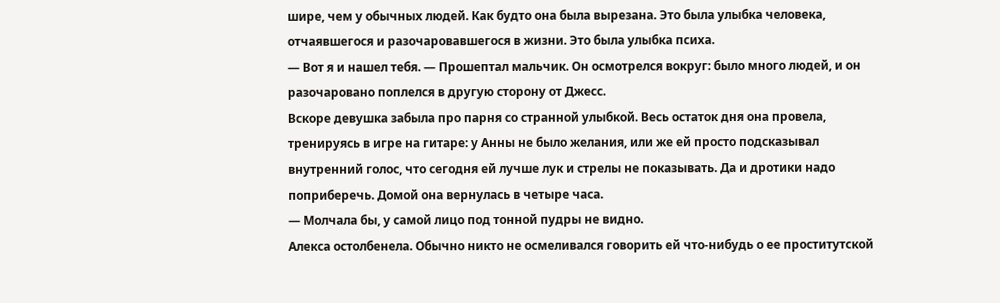шире, чем у обычных людей. Как будто она была вырезана. Это была улыбка человека, отчаявшегося и разочаровавшегося в жизни. Это была улыбка психа.
— Вот я и нашел тебя. — Прошептал мальчик. Он осмотрелся вокруг: было много людей, и он разочаровано поплелся в другую сторону от Джесс.
Вскоре девушка забыла про парня со странной улыбкой. Весь остаток дня она провела, тренируясь в игре на гитаре: у Анны не было желания, или же ей просто подсказывал внутренний голос, что сегодня ей лучше лук и стрелы не показывать. Да и дротики надо поприберечь. Домой она вернулась в четыре часа.
— Молчала бы, у самой лицо под тонной пудры не видно.
Алекса остолбенела. Обычно никто не осмеливался говорить ей что-нибудь о ее проститутской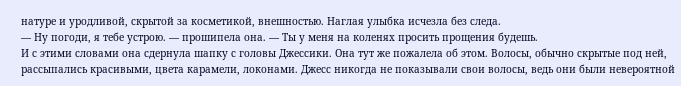натуре и уродливой, скрытой за косметикой, внешностью. Наглая улыбка исчезла без следа.
— Ну погоди, я тебе устрою. — прошипела она. — Ты у меня на коленях просить прощения будешь.
И с этими словами она сдернула шапку с головы Джессики. Она тут же пожалела об этом. Волосы, обычно скрытые под ней, рассыпались красивыми, цвета карамели, локонами. Джесс никогда не показывали свои волосы, ведь они были невероятной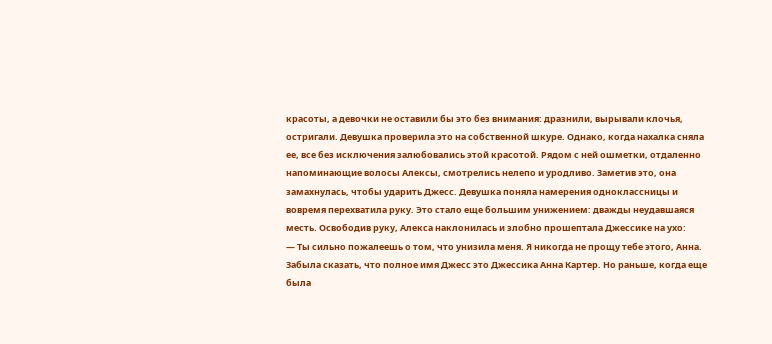красоты, а девочки не оставили бы это без внимания: дразнили, вырывали клочья, остригали. Девушка проверила это на собственной шкуре. Однако, когда нахалка сняла ее, все без исключения залюбовались этой красотой. Рядом с ней ошметки, отдаленно напоминающие волосы Алексы, смотрелись нелепо и уродливо. Заметив это, она замахнулась, чтобы ударить Джесс. Девушка поняла намерения одноклассницы и вовремя перехватила руку. Это стало еще большим унижением: дважды неудавшаяся месть. Освободив руку, Алекса наклонилась и злобно прошептала Джессике на ухо:
— Ты сильно пожалеешь о том, что унизила меня. Я никогда не прощу тебе этого, Анна.
Забыла сказать, что полное имя Джесс это Джессика Анна Картер. Но раньше, когда еще была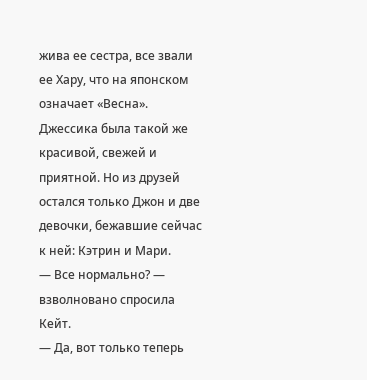жива ее сестра, все звали ее Хару, что на японском означает «Весна». Джессика была такой же красивой, свежей и приятной. Но из друзей остался только Джон и две девочки, бежавшие сейчас к ней: Кэтрин и Мари.
— Все нормально? — взволновано спросила Кейт.
— Да, вот только теперь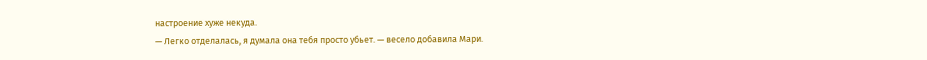настроение хуже некуда.
— Легко отделалась, я думала она тебя просто убьет. — весело добавила Мари.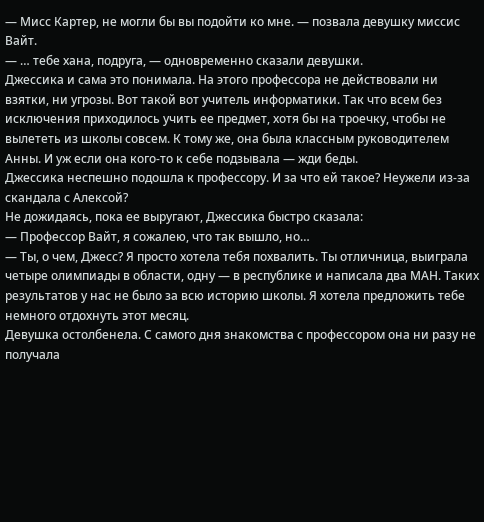— Мисс Картер, не могли бы вы подойти ко мне. — позвала девушку миссис Вайт.
— … тебе хана, подруга, — одновременно сказали девушки.
Джессика и сама это понимала. На этого профессора не действовали ни взятки, ни угрозы. Вот такой вот учитель информатики. Так что всем без исключения приходилось учить ее предмет, хотя бы на троечку, чтобы не вылететь из школы совсем. К тому же, она была классным руководителем Анны. И уж если она кого-то к себе подзывала — жди беды.
Джессика неспешно подошла к профессору. И за что ей такое? Неужели из-за скандала с Алексой?
Не дожидаясь, пока ее выругают, Джессика быстро сказала:
— Профессор Вайт, я сожалею, что так вышло, но…
— Ты, о чем, Джесс? Я просто хотела тебя похвалить. Ты отличница, выиграла четыре олимпиады в области, одну — в республике и написала два МАН. Таких результатов у нас не было за всю историю школы. Я хотела предложить тебе немного отдохнуть этот месяц.
Девушка остолбенела. С самого дня знакомства с профессором она ни разу не получала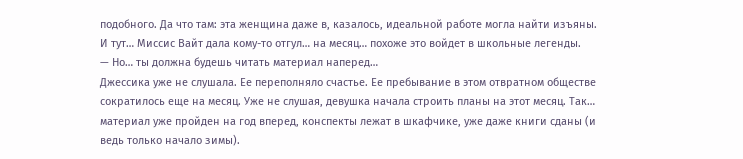подобного. Да что там: эта женщина даже в, казалось, идеальной работе могла найти изъяны. И тут… Миссис Вайт дала кому-то отгул… на месяц… похоже это войдет в школьные легенды.
— Но… ты должна будешь читать материал наперед…
Джессика уже не слушала. Ее переполняло счастье. Ее пребывание в этом отвратном обществе сократилось еще на месяц. Уже не слушая, девушка начала строить планы на этот месяц. Так… материал уже пройден на год вперед, конспекты лежат в шкафчике, уже даже книги сданы (и ведь только начало зимы).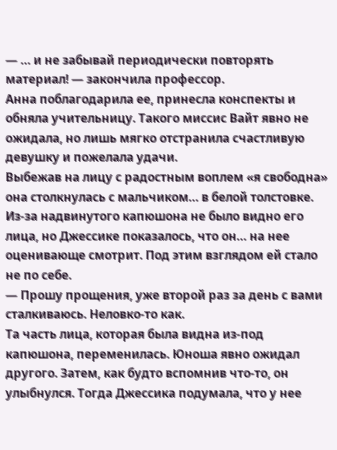— … и не забывай периодически повторять материал! — закончила профессор.
Анна поблагодарила ее, принесла конспекты и обняла учительницу. Такого миссис Вайт явно не ожидала, но лишь мягко отстранила счастливую девушку и пожелала удачи.
Выбежав на лицу с радостным воплем «я свободна» она столкнулась с мальчиком… в белой толстовке. Из-за надвинутого капюшона не было видно его лица, но Джессике показалось, что он… на нее оценивающе смотрит. Под этим взглядом ей стало не по себе.
— Прошу прощения, уже второй раз за день с вами сталкиваюсь. Неловко-то как.
Та часть лица, которая была видна из-под капюшона, переменилась. Юноша явно ожидал другого. Затем, как будто вспомнив что-то, он улыбнулся. Тогда Джессика подумала, что у нее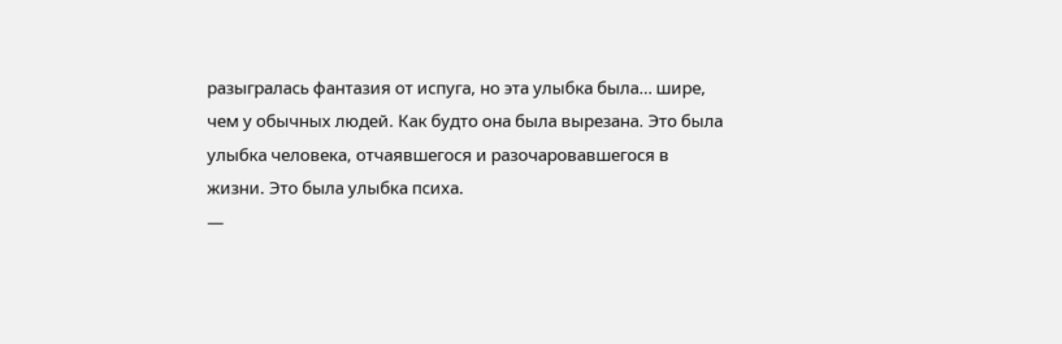разыгралась фантазия от испуга, но эта улыбка была… шире, чем у обычных людей. Как будто она была вырезана. Это была улыбка человека, отчаявшегося и разочаровавшегося в жизни. Это была улыбка психа.
—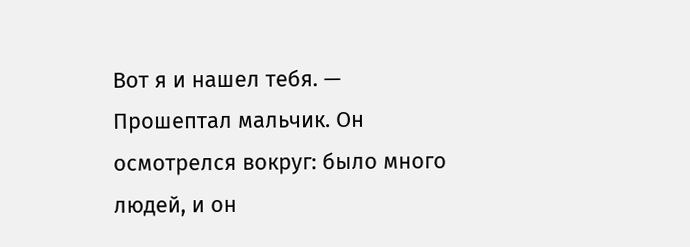Вот я и нашел тебя. — Прошептал мальчик. Он осмотрелся вокруг: было много людей, и он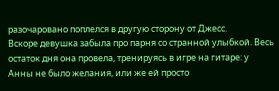разочаровано поплелся в другую сторону от Джесс.
Вскоре девушка забыла про парня со странной улыбкой. Весь остаток дня она провела, тренируясь в игре на гитаре: у Анны не было желания, или же ей просто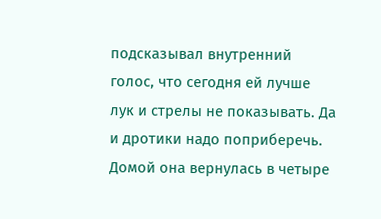подсказывал внутренний голос, что сегодня ей лучше лук и стрелы не показывать. Да и дротики надо поприберечь. Домой она вернулась в четыре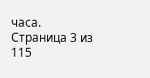часа.
Страница 3 из 115